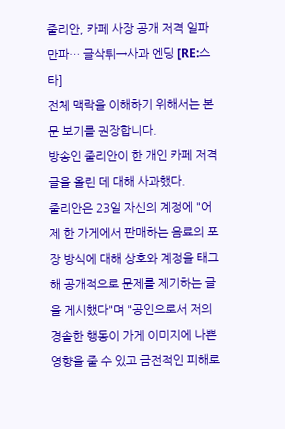줄리안, 카페 사장 공개 저격 일파만파… 글삭튀→사과 엔딩 [RE:스타]
전체 맥락을 이해하기 위해서는 본문 보기를 권장합니다.
방송인 줄리안이 한 개인 카페 저격 글을 올린 데 대해 사과했다.
줄리안은 23일 자신의 계정에 "어제 한 가게에서 판매하는 음료의 포장 방식에 대해 상호와 계정을 태그해 공개적으로 문제를 제기하는 글을 게시했다"며 "공인으로서 저의 경솔한 행동이 가게 이미지에 나쁜 영향을 줄 수 있고 금전적인 피해로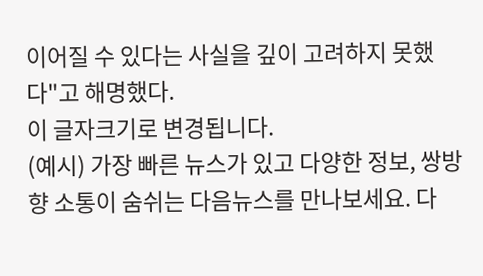이어질 수 있다는 사실을 깊이 고려하지 못했다"고 해명했다.
이 글자크기로 변경됩니다.
(예시) 가장 빠른 뉴스가 있고 다양한 정보, 쌍방향 소통이 숨쉬는 다음뉴스를 만나보세요. 다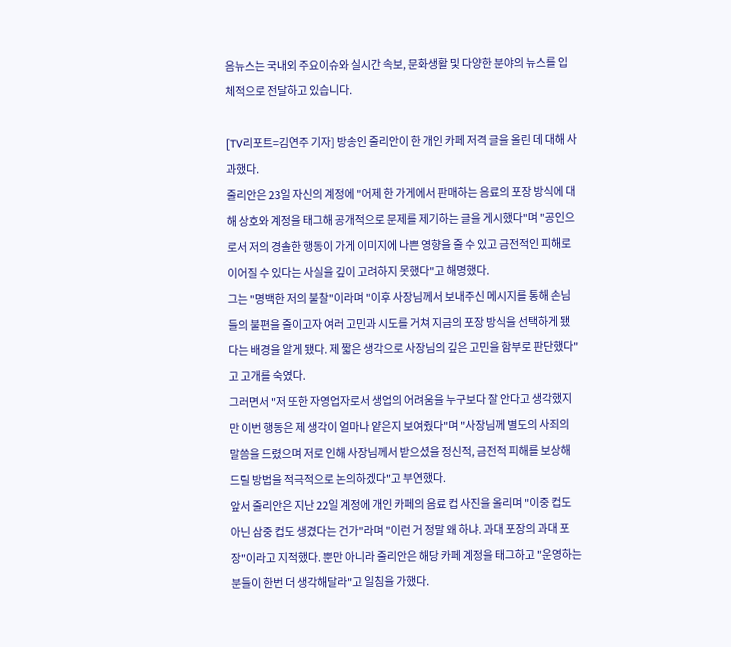음뉴스는 국내외 주요이슈와 실시간 속보, 문화생활 및 다양한 분야의 뉴스를 입체적으로 전달하고 있습니다.

[TV리포트=김연주 기자] 방송인 줄리안이 한 개인 카페 저격 글을 올린 데 대해 사과했다.
줄리안은 23일 자신의 계정에 "어제 한 가게에서 판매하는 음료의 포장 방식에 대해 상호와 계정을 태그해 공개적으로 문제를 제기하는 글을 게시했다"며 "공인으로서 저의 경솔한 행동이 가게 이미지에 나쁜 영향을 줄 수 있고 금전적인 피해로 이어질 수 있다는 사실을 깊이 고려하지 못했다"고 해명했다.
그는 "명백한 저의 불찰"이라며 "이후 사장님께서 보내주신 메시지를 통해 손님들의 불편을 줄이고자 여러 고민과 시도를 거쳐 지금의 포장 방식을 선택하게 됐다는 배경을 알게 됐다. 제 짧은 생각으로 사장님의 깊은 고민을 함부로 판단했다"고 고개를 숙였다.
그러면서 "저 또한 자영업자로서 생업의 어려움을 누구보다 잘 안다고 생각했지만 이번 행동은 제 생각이 얼마나 얕은지 보여줬다"며 "사장님께 별도의 사죄의 말씀을 드렸으며 저로 인해 사장님께서 받으셨을 정신적, 금전적 피해를 보상해 드릴 방법을 적극적으로 논의하겠다"고 부연했다.
앞서 줄리안은 지난 22일 계정에 개인 카페의 음료 컵 사진을 올리며 "이중 컵도 아닌 삼중 컵도 생겼다는 건가"라며 "이런 거 정말 왜 하냐. 과대 포장의 과대 포장"이라고 지적했다. 뿐만 아니라 줄리안은 해당 카페 계정을 태그하고 "운영하는 분들이 한번 더 생각해달라"고 일침을 가했다.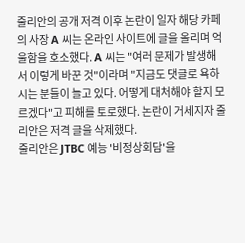줄리안의 공개 저격 이후 논란이 일자 해당 카페의 사장 A 씨는 온라인 사이트에 글을 올리며 억울함을 호소했다. A 씨는 "여러 문제가 발생해서 이렇게 바꾼 것"이라며 "지금도 댓글로 욕하시는 분들이 늘고 있다. 어떻게 대처해야 할지 모르겠다"고 피해를 토로했다. 논란이 거세지자 줄리안은 저격 글을 삭제했다.
줄리안은 JTBC 예능 '비정상회담'을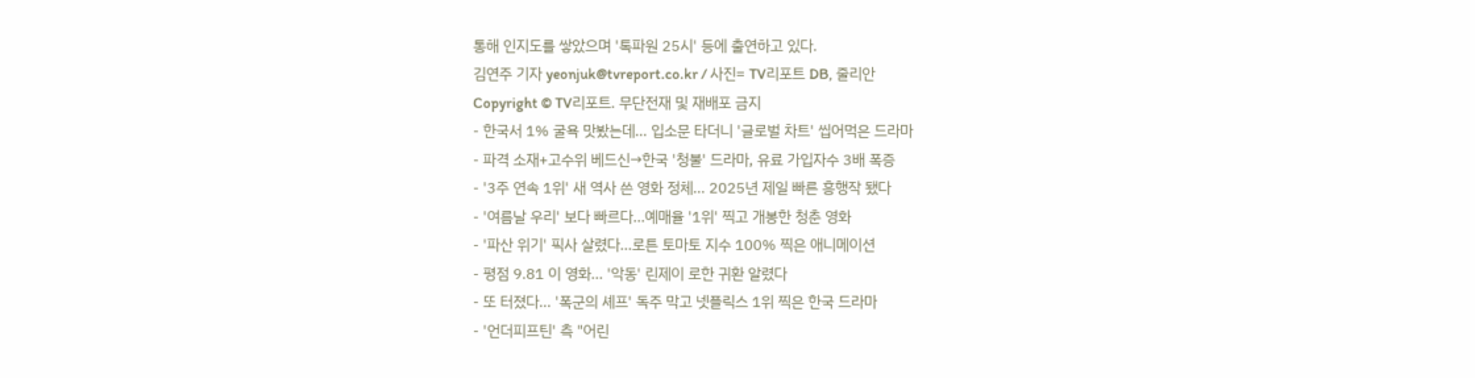통해 인지도를 쌓았으며 '톡파원 25시' 등에 출연하고 있다.
김연주 기자 yeonjuk@tvreport.co.kr / 사진= TV리포트 DB, 줄리안
Copyright © TV리포트. 무단전재 및 재배포 금지
- 한국서 1% 굴욕 맛봤는데… 입소문 타더니 '글로벌 차트' 씹어먹은 드라마
- 파격 소재+고수위 베드신→한국 '청불' 드라마, 유료 가입자수 3배 폭증
- '3주 연속 1위' 새 역사 쓴 영화 정체… 2025년 제일 빠른 흥행작 됐다
- '여름날 우리' 보다 빠르다…예매율 '1위' 찍고 개봉한 청춘 영화
- '파산 위기' 픽사 살렸다…로튼 토마토 지수 100% 찍은 애니메이션
- 평점 9.81 이 영화… '악동' 린제이 로한 귀환 알렸다
- 또 터졌다… '폭군의 셰프' 독주 막고 넷플릭스 1위 찍은 한국 드라마
- '언더피프틴' 측 "어린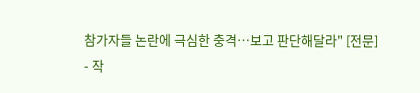참가자들 논란에 극심한 충격…보고 판단해달라" [전문]
- 작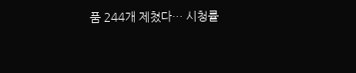품 244개 제쳤다… 시청률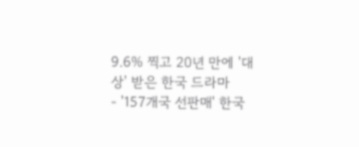9.6% 찍고 20년 만에 '대상' 받은 한국 드라마
- '157개국 선판매' 한국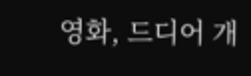영화, 드디어 개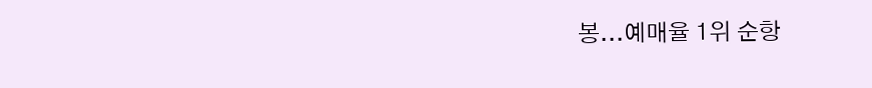봉...예매율 1위 순항